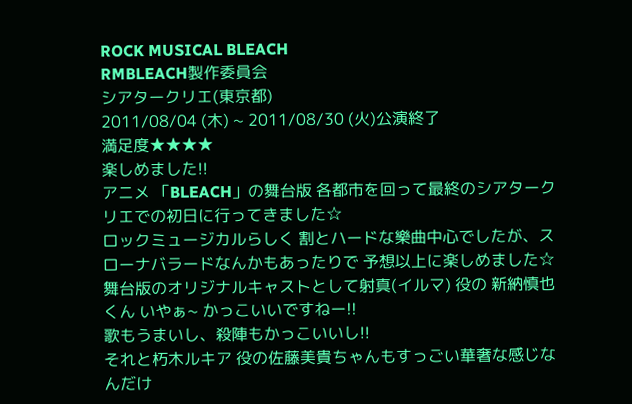ROCK MUSICAL BLEACH
RMBLEACH製作委員会
シアタークリエ(東京都)
2011/08/04 (木) ~ 2011/08/30 (火)公演終了
満足度★★★★
楽しめました!!
アニメ 「BLEACH」の舞台版 各都市を回って最終のシアタークリエでの初日に行ってきました☆
ロックミュージカルらしく 割とハードな樂曲中心でしたが、スローナバラードなんかもあったりで 予想以上に楽しめました☆
舞台版のオリジナルキャストとして射真(イルマ) 役の 新納慎也くん いやぁ~ かっこいいですねー!!
歌もうまいし、殺陣もかっこいいし!!
それと朽木ルキア 役の佐藤美貴ちゃんもすっごい華奢な感じなんだけ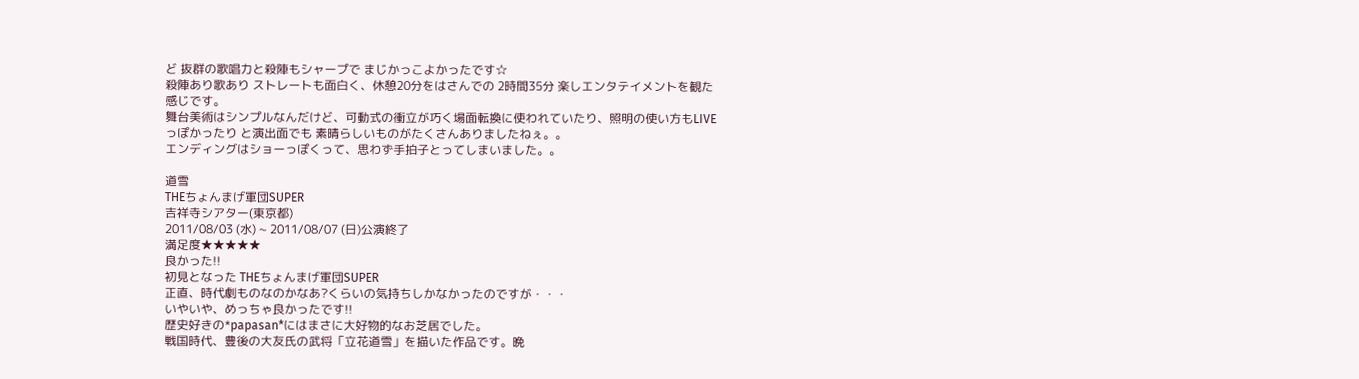ど 抜群の歌唱力と殺陣もシャープで まじかっこよかったです☆
殺陣あり歌あり ストレートも面白く、休憩20分をはさんでの 2時間35分 楽しエンタテイメントを観た感じです。
舞台美術はシンプルなんだけど、可動式の衝立が巧く場面転換に使われていたり、照明の使い方もLIVEっぽかったり と演出面でも 素晴らしいものがたくさんありましたねぇ。。
エンディングはショーっぽくって、思わず手拍子とってしまいました。。

道雪
THEちょんまげ軍団SUPER
吉祥寺シアター(東京都)
2011/08/03 (水) ~ 2011/08/07 (日)公演終了
満足度★★★★★
良かった!!
初見となった THEちょんまげ軍団SUPER
正直、時代劇ものなのかなあ?くらいの気持ちしかなかったのですが・・・
いやいや、めっちゃ良かったです!!
歴史好きの*papasan*にはまさに大好物的なお芝居でした。
戦国時代、豊後の大友氏の武将「立花道雪」を描いた作品です。晩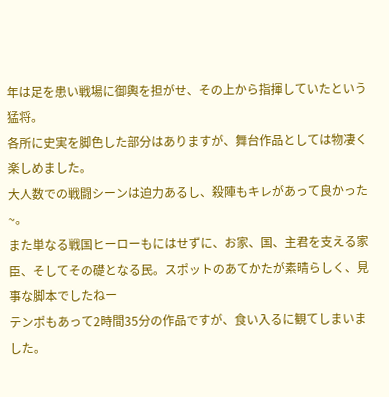年は足を患い戦場に御輿を担がせ、その上から指揮していたという猛将。
各所に史実を脚色した部分はありますが、舞台作品としては物凄く楽しめました。
大人数での戦闘シーンは迫力あるし、殺陣もキレがあって良かった~。
また単なる戦国ヒーローもにはせずに、お家、国、主君を支える家臣、そしてその礎となる民。スポットのあてかたが素晴らしく、見事な脚本でしたねー
テンポもあって2時間35分の作品ですが、食い入るに観てしまいました。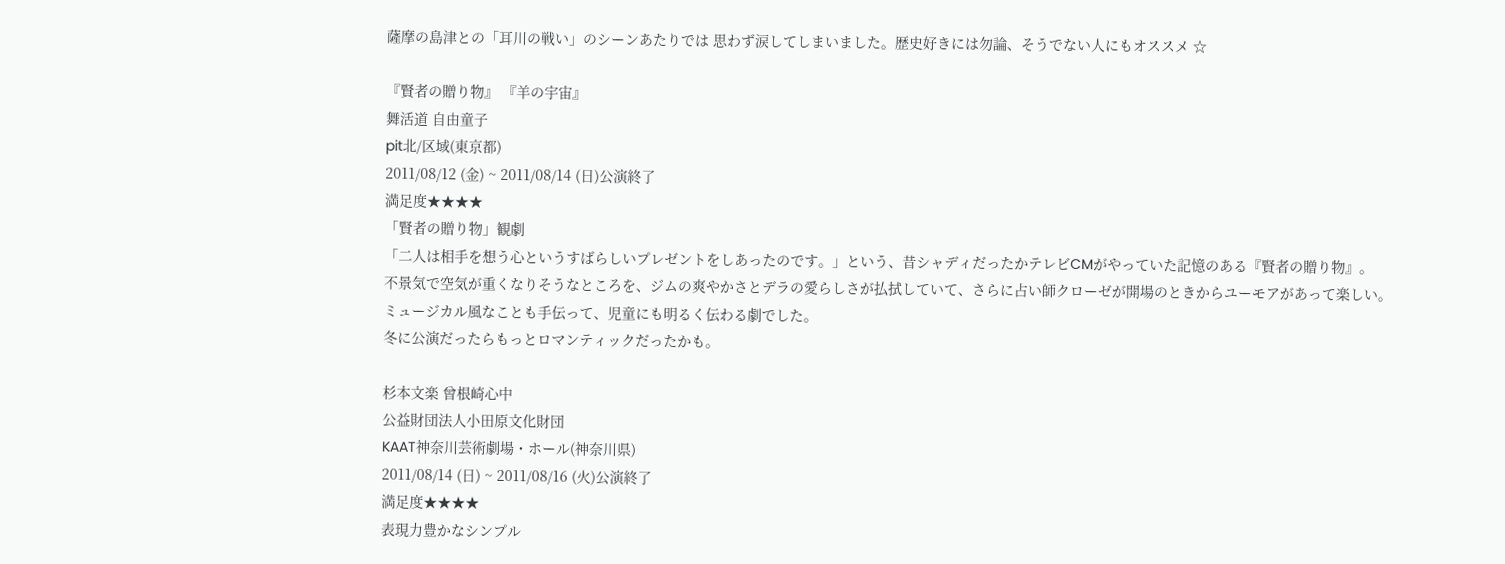薩摩の島津との「耳川の戦い」のシーンあたりでは 思わず涙してしまいました。歴史好きには勿論、そうでない人にもオススメ ☆

『賢者の贈り物』 『羊の宇宙』
舞活道 自由童子
pit北/区域(東京都)
2011/08/12 (金) ~ 2011/08/14 (日)公演終了
満足度★★★★
「賢者の贈り物」観劇
「二人は相手を想う心というすばらしいプレゼントをしあったのです。」という、昔シャディだったかテレビCMがやっていた記憶のある『賢者の贈り物』。
不景気で空気が重くなりそうなところを、ジムの爽やかさとデラの愛らしさが払拭していて、さらに占い師クローゼが開場のときからユーモアがあって楽しい。
ミュージカル風なことも手伝って、児童にも明るく伝わる劇でした。
冬に公演だったらもっとロマンティックだったかも。

杉本文楽 曾根崎心中
公益財団法人小田原文化財団
KAAT神奈川芸術劇場・ホール(神奈川県)
2011/08/14 (日) ~ 2011/08/16 (火)公演終了
満足度★★★★
表現力豊かなシンプル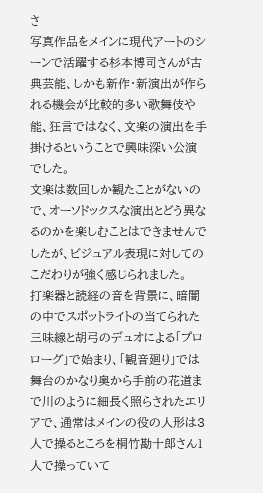さ
写真作品をメインに現代アートのシーンで活躍する杉本博司さんが古典芸能、しかも新作・新演出が作られる機会が比較的多い歌舞伎や能、狂言ではなく、文楽の演出を手掛けるということで興味深い公演でした。
文楽は数回しか観たことがないので、オーソドックスな演出とどう異なるのかを楽しむことはできませんでしたが、ビジュアル表現に対してのこだわりが強く感じられました。
打楽器と読経の音を背景に、暗闇の中でスポットライトの当てられた三味線と胡弓のデュオによる「プロローグ」で始まり、「観音廻り」では舞台のかなり奥から手前の花道まで川のように細長く照らされたエリアで、通常はメインの役の人形は3人で操るところを桐竹勘十郎さん1人で操っていて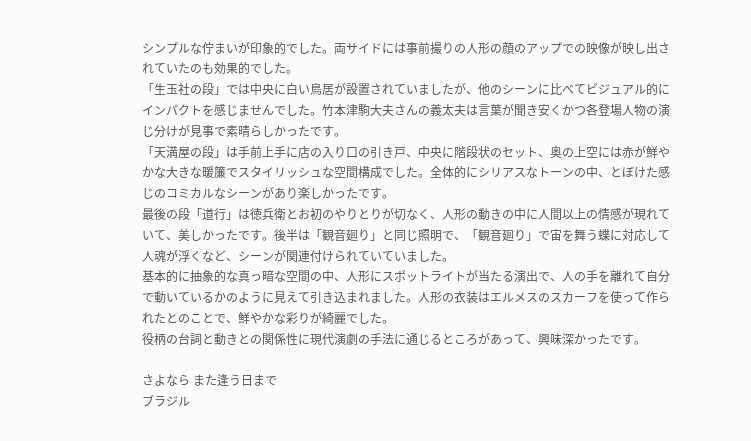シンプルな佇まいが印象的でした。両サイドには事前撮りの人形の顔のアップでの映像が映し出されていたのも効果的でした。
「生玉社の段」では中央に白い鳥居が設置されていましたが、他のシーンに比べてビジュアル的にインパクトを感じませんでした。竹本津駒大夫さんの義太夫は言葉が聞き安くかつ各登場人物の演じ分けが見事で素晴らしかったです。
「天満屋の段」は手前上手に店の入り口の引き戸、中央に階段状のセット、奥の上空には赤が鮮やかな大きな暖簾でスタイリッシュな空間構成でした。全体的にシリアスなトーンの中、とぼけた感じのコミカルなシーンがあり楽しかったです。
最後の段「道行」は徳兵衛とお初のやりとりが切なく、人形の動きの中に人間以上の情感が現れていて、美しかったです。後半は「観音廻り」と同じ照明で、「観音廻り」で宙を舞う蝶に対応して人魂が浮くなど、シーンが関連付けられていていました。
基本的に抽象的な真っ暗な空間の中、人形にスポットライトが当たる演出で、人の手を離れて自分で動いているかのように見えて引き込まれました。人形の衣装はエルメスのスカーフを使って作られたとのことで、鮮やかな彩りが綺麗でした。
役柄の台詞と動きとの関係性に現代演劇の手法に通じるところがあって、興味深かったです。

さよなら また逢う日まで
ブラジル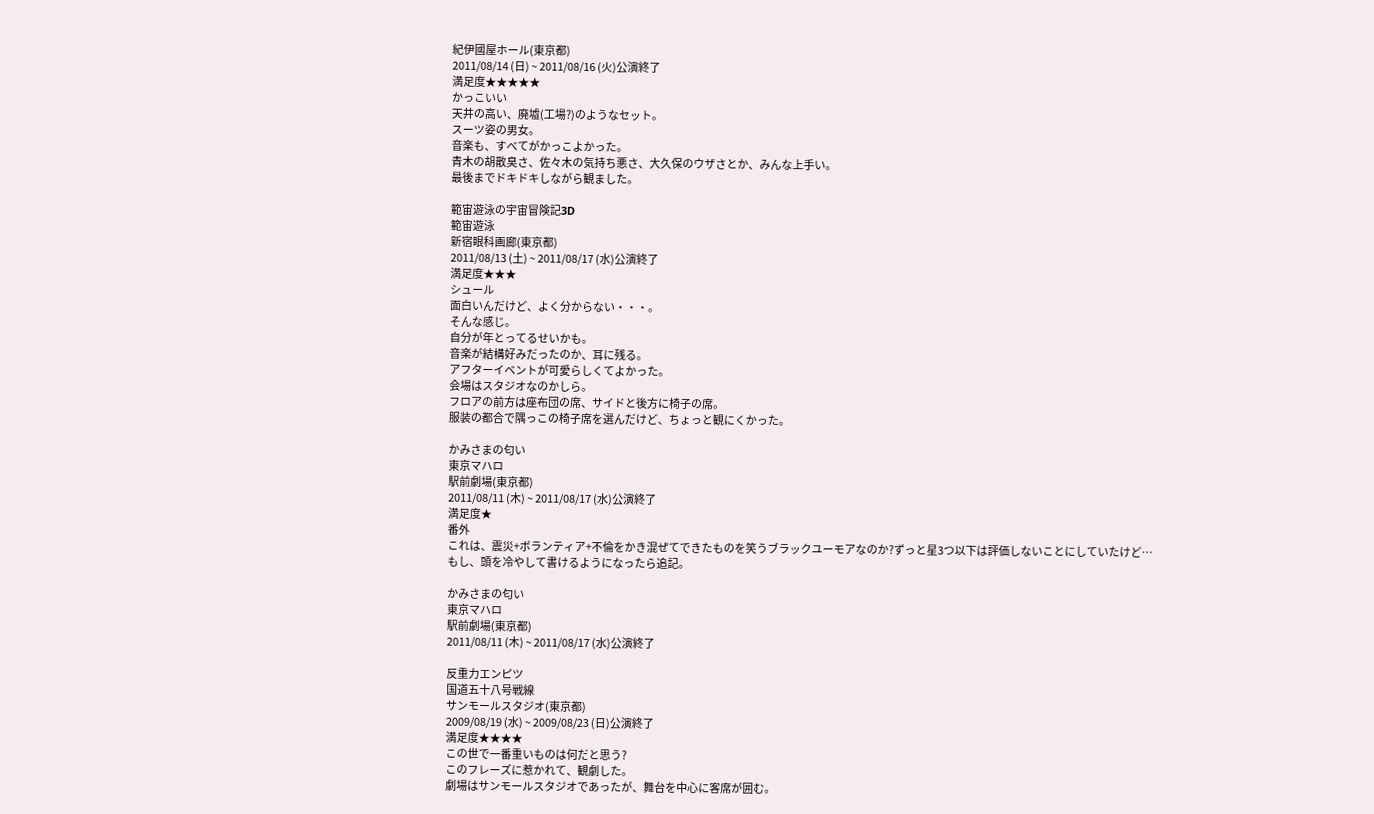紀伊國屋ホール(東京都)
2011/08/14 (日) ~ 2011/08/16 (火)公演終了
満足度★★★★★
かっこいい
天井の高い、廃墟(工場?)のようなセット。
スーツ姿の男女。
音楽も、すべてがかっこよかった。
青木の胡散臭さ、佐々木の気持ち悪さ、大久保のウザさとか、みんな上手い。
最後までドキドキしながら観ました。

範宙遊泳の宇宙冒険記3D
範宙遊泳
新宿眼科画廊(東京都)
2011/08/13 (土) ~ 2011/08/17 (水)公演終了
満足度★★★
シュール
面白いんだけど、よく分からない・・・。
そんな感じ。
自分が年とってるせいかも。
音楽が結構好みだったのか、耳に残る。
アフターイベントが可愛らしくてよかった。
会場はスタジオなのかしら。
フロアの前方は座布団の席、サイドと後方に椅子の席。
服装の都合で隅っこの椅子席を選んだけど、ちょっと観にくかった。

かみさまの匂い
東京マハロ
駅前劇場(東京都)
2011/08/11 (木) ~ 2011/08/17 (水)公演終了
満足度★
番外
これは、震災+ボランティア+不倫をかき混ぜてできたものを笑うブラックユーモアなのか?ずっと星3つ以下は評価しないことにしていたけど…
もし、頭を冷やして書けるようになったら追記。

かみさまの匂い
東京マハロ
駅前劇場(東京都)
2011/08/11 (木) ~ 2011/08/17 (水)公演終了

反重力エンピツ
国道五十八号戦線
サンモールスタジオ(東京都)
2009/08/19 (水) ~ 2009/08/23 (日)公演終了
満足度★★★★
この世で一番重いものは何だと思う?
このフレーズに惹かれて、観劇した。
劇場はサンモールスタジオであったが、舞台を中心に客席が囲む。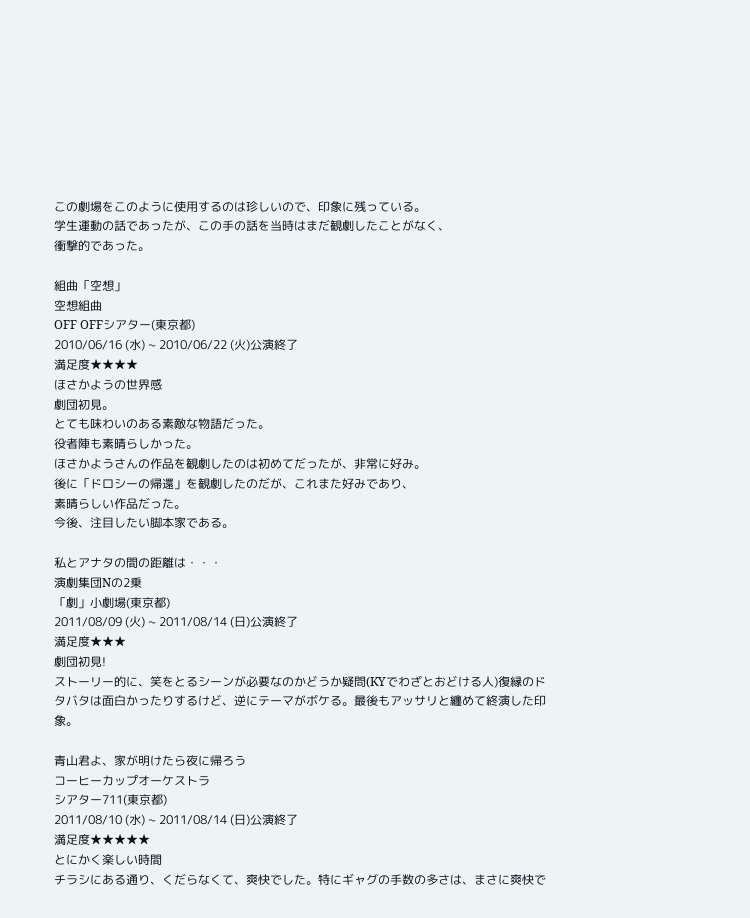この劇場をこのように使用するのは珍しいので、印象に残っている。
学生運動の話であったが、この手の話を当時はまだ観劇したことがなく、
衝撃的であった。

組曲「空想」
空想組曲
OFF OFFシアター(東京都)
2010/06/16 (水) ~ 2010/06/22 (火)公演終了
満足度★★★★
ほさかようの世界感
劇団初見。
とても味わいのある素敵な物語だった。
役者陣も素晴らしかった。
ほさかようさんの作品を観劇したのは初めてだったが、非常に好み。
後に「ドロシーの帰還」を観劇したのだが、これまた好みであり、
素晴らしい作品だった。
今後、注目したい脚本家である。

私とアナタの間の距離は・・・
演劇集団Nの2乗
「劇」小劇場(東京都)
2011/08/09 (火) ~ 2011/08/14 (日)公演終了
満足度★★★
劇団初見!
ストーリー的に、笑をとるシーンが必要なのかどうか疑問(KYでわざとおどける人)復縁のドタバタは面白かったりするけど、逆にテーマがボケる。最後もアッサリと纏めて終演した印象。

青山君よ、家が明けたら夜に帰ろう
コーヒーカップオーケストラ
シアター711(東京都)
2011/08/10 (水) ~ 2011/08/14 (日)公演終了
満足度★★★★★
とにかく楽しい時間
チラシにある通り、くだらなくて、爽快でした。特にギャグの手数の多さは、まさに爽快で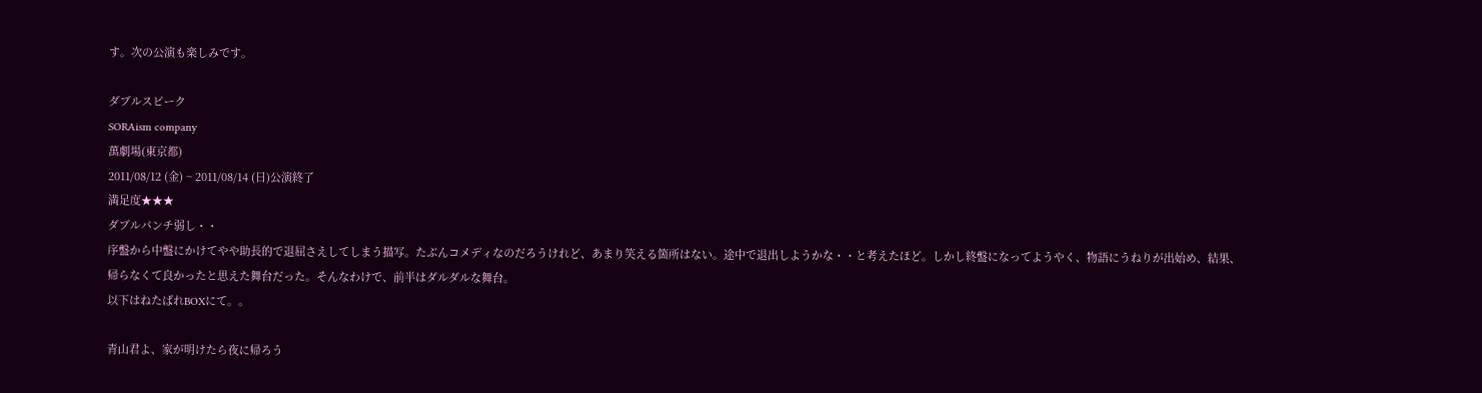す。次の公演も楽しみです。

ダブルスピーク
SORAism company
萬劇場(東京都)
2011/08/12 (金) ~ 2011/08/14 (日)公演終了
満足度★★★
ダブルパンチ弱し・・
序盤から中盤にかけてやや助長的で退屈さえしてしまう描写。たぶんコメディなのだろうけれど、あまり笑える箇所はない。途中で退出しようかな・・と考えたほど。しかし終盤になってようやく、物語にうねりが出始め、結果、帰らなくて良かったと思えた舞台だった。そんなわけで、前半はダルダルな舞台。
以下はねたばれBOXにて。。

青山君よ、家が明けたら夜に帰ろう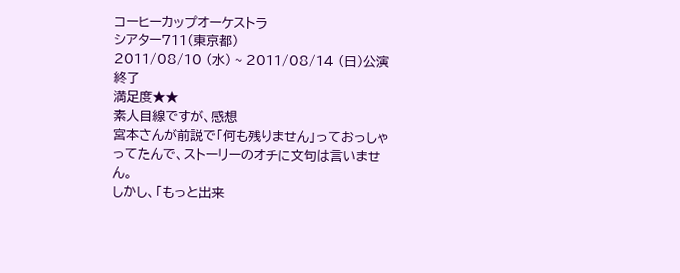コーヒーカップオーケストラ
シアター711(東京都)
2011/08/10 (水) ~ 2011/08/14 (日)公演終了
満足度★★
素人目線ですが、感想
宮本さんが前説で「何も残りません」っておっしゃってたんで、ストーリーのオチに文句は言いません。
しかし、「もっと出来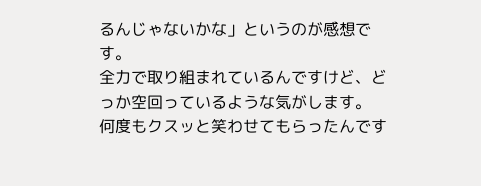るんじゃないかな」というのが感想です。
全力で取り組まれているんですけど、どっか空回っているような気がします。
何度もクスッと笑わせてもらったんです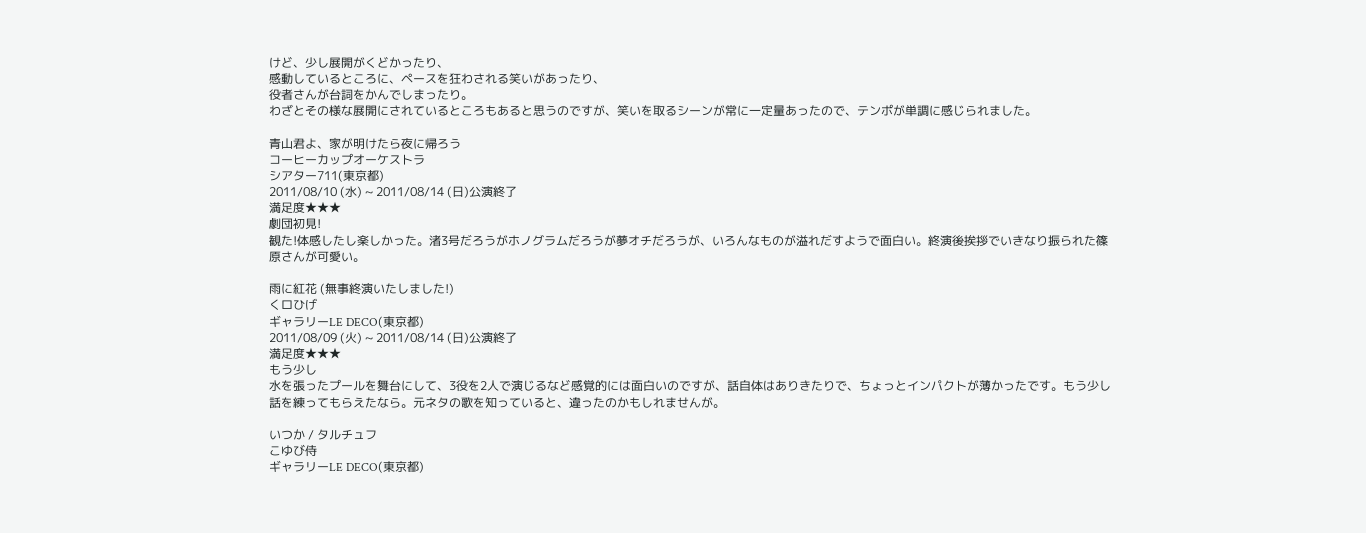けど、少し展開がくどかったり、
感動しているところに、ペースを狂わされる笑いがあったり、
役者さんが台詞をかんでしまったり。
わざとその様な展開にされているところもあると思うのですが、笑いを取るシーンが常に一定量あったので、テンポが単調に感じられました。

青山君よ、家が明けたら夜に帰ろう
コーヒーカップオーケストラ
シアター711(東京都)
2011/08/10 (水) ~ 2011/08/14 (日)公演終了
満足度★★★
劇団初見!
観た!体感したし楽しかった。渚3号だろうがホノグラムだろうが夢オチだろうが、いろんなものが溢れだすようで面白い。終演後挨拶でいきなり振られた篠原さんが可愛い。

雨に紅花 (無事終演いたしました!)
くロひげ
ギャラリーLE DECO(東京都)
2011/08/09 (火) ~ 2011/08/14 (日)公演終了
満足度★★★
もう少し
水を張ったプールを舞台にして、3役を2人で演じるなど感覚的には面白いのですが、話自体はありきたりで、ちょっとインパクトが薄かったです。もう少し話を練ってもらえたなら。元ネタの歌を知っていると、違ったのかもしれませんが。

いつか / タルチュフ
こゆび侍
ギャラリーLE DECO(東京都)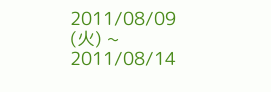2011/08/09 (火) ~ 2011/08/14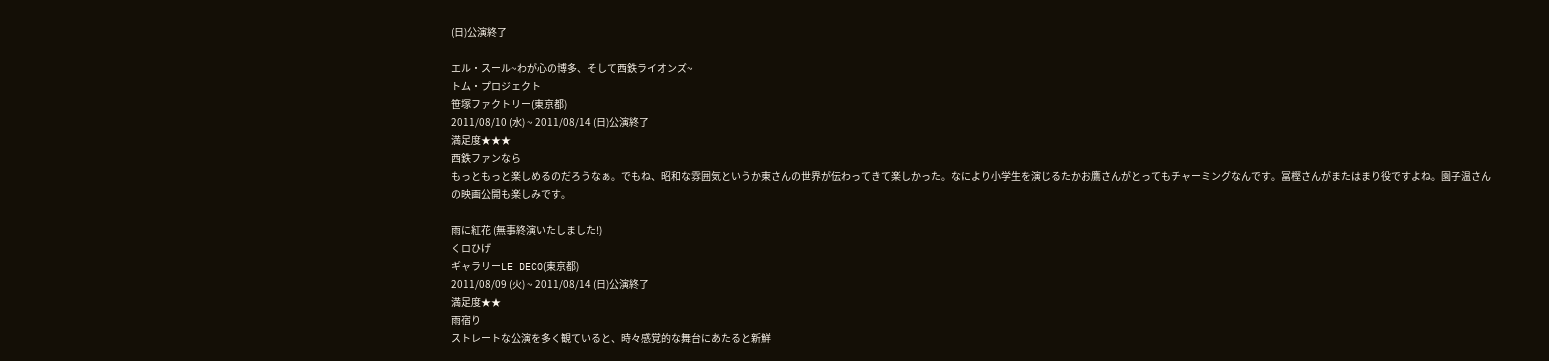(日)公演終了

エル・スール~わが心の博多、そして西鉄ライオンズ~
トム・プロジェクト
笹塚ファクトリー(東京都)
2011/08/10 (水) ~ 2011/08/14 (日)公演終了
満足度★★★
西鉄ファンなら
もっともっと楽しめるのだろうなぁ。でもね、昭和な雰囲気というか東さんの世界が伝わってきて楽しかった。なにより小学生を演じるたかお鷹さんがとってもチャーミングなんです。冨樫さんがまたはまり役ですよね。園子温さんの映画公開も楽しみです。

雨に紅花 (無事終演いたしました!)
くロひげ
ギャラリーLE DECO(東京都)
2011/08/09 (火) ~ 2011/08/14 (日)公演終了
満足度★★
雨宿り
ストレートな公演を多く観ていると、時々感覚的な舞台にあたると新鮮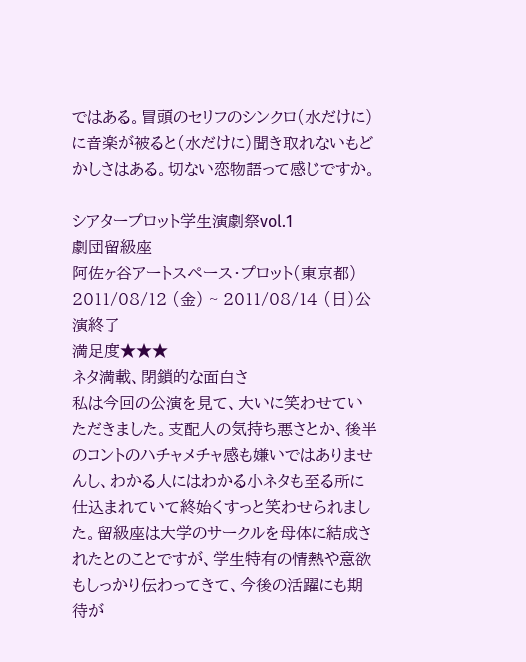ではある。冒頭のセリフのシンクロ(水だけに)に音楽が被ると(水だけに)聞き取れないもどかしさはある。切ない恋物語って感じですか。

シアタープロット学生演劇祭vol.1
劇団留級座
阿佐ヶ谷アートスペース・プロット(東京都)
2011/08/12 (金) ~ 2011/08/14 (日)公演終了
満足度★★★
ネタ満載、閉鎖的な面白さ
私は今回の公演を見て、大いに笑わせていただきました。支配人の気持ち悪さとか、後半のコントのハチャメチャ感も嫌いではありませんし、わかる人にはわかる小ネタも至る所に仕込まれていて終始くすっと笑わせられました。留級座は大学のサークルを母体に結成されたとのことですが、学生特有の情熱や意欲もしっかり伝わってきて、今後の活躍にも期待が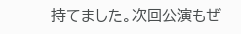持てました。次回公演もぜ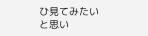ひ見てみたいと思い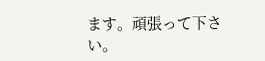ます。頑張って下さい。